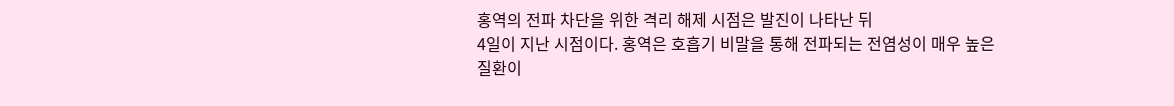홍역의 전파 차단을 위한 격리 해제 시점은 발진이 나타난 뒤
4일이 지난 시점이다. 홍역은 호흡기 비말을 통해 전파되는 전염성이 매우 높은 질환이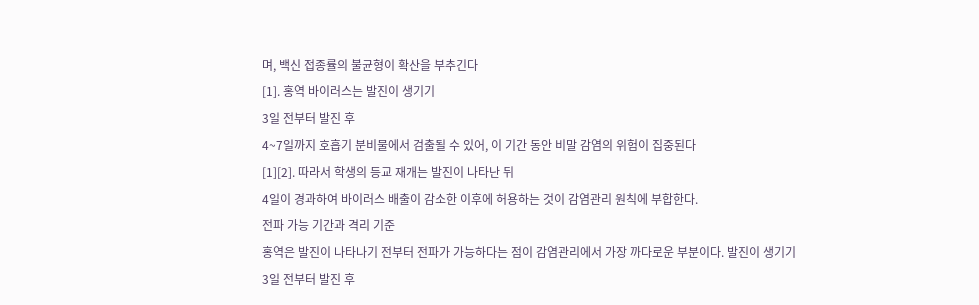며, 백신 접종률의 불균형이 확산을 부추긴다
[1]. 홍역 바이러스는 발진이 생기기
3일 전부터 발진 후
4~7일까지 호흡기 분비물에서 검출될 수 있어, 이 기간 동안 비말 감염의 위험이 집중된다
[1][2]. 따라서 학생의 등교 재개는 발진이 나타난 뒤
4일이 경과하여 바이러스 배출이 감소한 이후에 허용하는 것이 감염관리 원칙에 부합한다.
전파 가능 기간과 격리 기준
홍역은 발진이 나타나기 전부터 전파가 가능하다는 점이 감염관리에서 가장 까다로운 부분이다. 발진이 생기기
3일 전부터 발진 후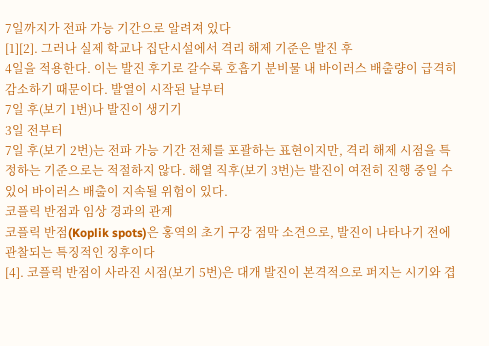7일까지가 전파 가능 기간으로 알려져 있다
[1][2]. 그러나 실제 학교나 집단시설에서 격리 해제 기준은 발진 후
4일을 적용한다. 이는 발진 후기로 갈수록 호흡기 분비물 내 바이러스 배출량이 급격히 감소하기 때문이다. 발열이 시작된 날부터
7일 후(보기 1번)나 발진이 생기기
3일 전부터
7일 후(보기 2번)는 전파 가능 기간 전체를 포괄하는 표현이지만, 격리 해제 시점을 특정하는 기준으로는 적절하지 않다. 해열 직후(보기 3번)는 발진이 여전히 진행 중일 수 있어 바이러스 배출이 지속될 위험이 있다.
코플릭 반점과 임상 경과의 관계
코플릭 반점(Koplik spots)은 홍역의 초기 구강 점막 소견으로, 발진이 나타나기 전에 관찰되는 특징적인 징후이다
[4]. 코플릭 반점이 사라진 시점(보기 5번)은 대개 발진이 본격적으로 퍼지는 시기와 겹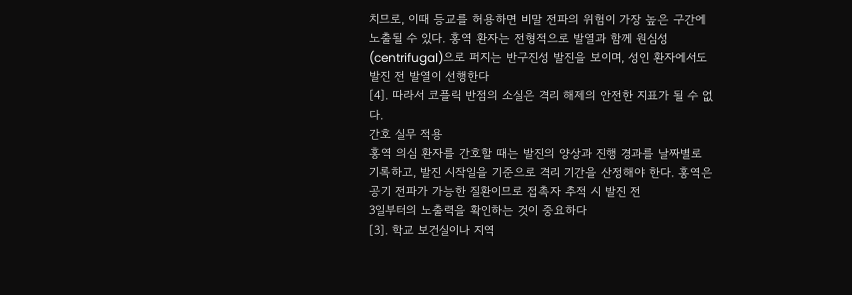치므로, 이때 등교를 허용하면 비말 전파의 위험이 가장 높은 구간에 노출될 수 있다. 홍역 환자는 전형적으로 발열과 함께 원심성(centrifugal)으로 퍼지는 반구진성 발진을 보이며, 성인 환자에서도 발진 전 발열이 선행한다
[4]. 따라서 코플릭 반점의 소실은 격리 해제의 안전한 지표가 될 수 없다.
간호 실무 적용
홍역 의심 환자를 간호할 때는 발진의 양상과 진행 경과를 날짜별로 기록하고, 발진 시작일을 기준으로 격리 기간을 산정해야 한다. 홍역은 공기 전파가 가능한 질환이므로 접촉자 추적 시 발진 전
3일부터의 노출력을 확인하는 것이 중요하다
[3]. 학교 보건실이나 지역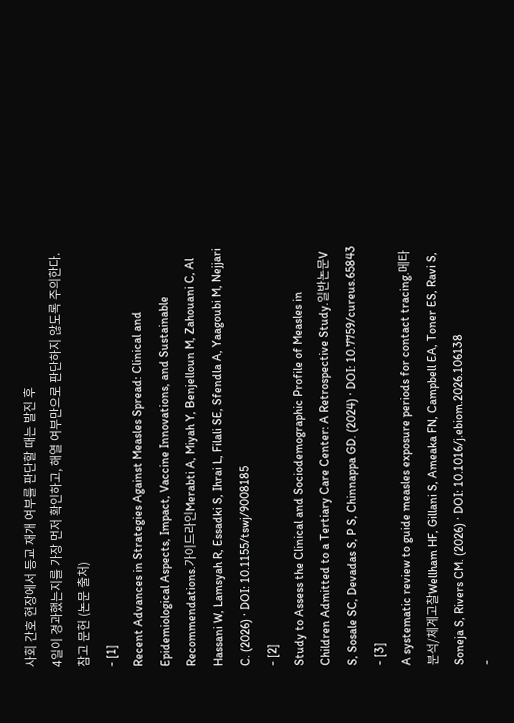사회 간호 현장에서 등교 재개 여부를 판단할 때는 발진 후
4일이 경과했는지를 가장 먼저 확인하고, 해열 여부만으로 판단하지 않도록 주의한다.
참고 문헌 (논문 출처)
- [1]
Recent Advances in Strategies Against Measles Spread: Clinical and Epidemiological Aspects, Impact, Vaccine Innovations, and Sustainable Recommendations.가이드라인Merabti A, Miyah Y, Benjelloun M, Zahouani C, Al Hassani W, Lamsyah R, Essadki S, Ihrai L, Filali SE, Sfendla A, Yaagoubi M, Nejjari C. (2026) · DOI: 10.1155/tswj/9008185
- [2]
Study to Assess the Clinical and Sociodemographic Profile of Measles in Children Admitted to a Tertiary Care Center: A Retrospective Study.일반논문V S, Sosale SC, Devadas S, P S, Chinnappa GD. (2024) · DOI: 10.7759/cureus.65843
- [3]
A systematic review to guide measles exposure periods for contact tracing.메타분석/체계고찰Wellham HF, Gillani S, Ameaka FN, Campbell EA, Toner ES, Ravi S, Soneja S, Rivers CM. (2026) · DOI: 10.1016/j.ebiom.2026.106138
-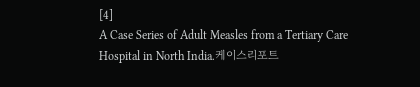[4]
A Case Series of Adult Measles from a Tertiary Care Hospital in North India.케이스리포트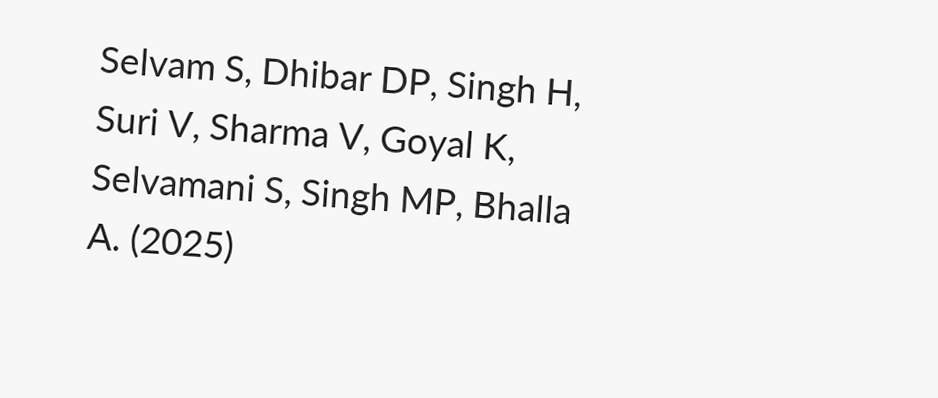Selvam S, Dhibar DP, Singh H, Suri V, Sharma V, Goyal K, Selvamani S, Singh MP, Bhalla A. (2025)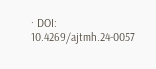· DOI: 10.4269/ajtmh.24-0057